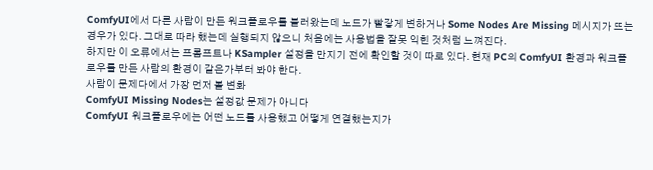ComfyUI에서 다른 사람이 만든 워크플로우를 불러왔는데 노드가 빨갛게 변하거나 Some Nodes Are Missing 메시지가 뜨는 경우가 있다. 그대로 따라 했는데 실행되지 않으니 처음에는 사용법을 잘못 익힌 것처럼 느껴진다.
하지만 이 오류에서는 프롬프트나 KSampler 설정을 만지기 전에 확인할 것이 따로 있다. 현재 PC의 ComfyUI 환경과 워크플로우를 만든 사람의 환경이 같은가부터 봐야 한다.
사람이 문제다에서 가장 먼저 볼 변화
ComfyUI Missing Nodes는 설정값 문제가 아니다
ComfyUI 워크플로우에는 어떤 노드를 사용했고 어떻게 연결했는지가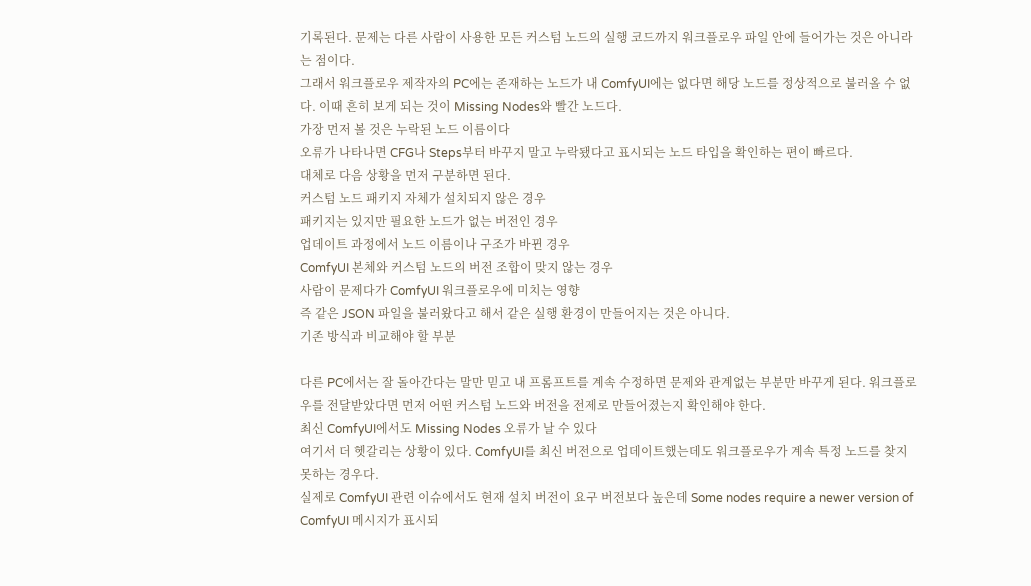기록된다. 문제는 다른 사람이 사용한 모든 커스텀 노드의 실행 코드까지 워크플로우 파일 안에 들어가는 것은 아니라는 점이다.
그래서 워크플로우 제작자의 PC에는 존재하는 노드가 내 ComfyUI에는 없다면 해당 노드를 정상적으로 불러올 수 없다. 이때 흔히 보게 되는 것이 Missing Nodes와 빨간 노드다.
가장 먼저 볼 것은 누락된 노드 이름이다
오류가 나타나면 CFG나 Steps부터 바꾸지 말고 누락됐다고 표시되는 노드 타입을 확인하는 편이 빠르다.
대체로 다음 상황을 먼저 구분하면 된다.
커스텀 노드 패키지 자체가 설치되지 않은 경우
패키지는 있지만 필요한 노드가 없는 버전인 경우
업데이트 과정에서 노드 이름이나 구조가 바뀐 경우
ComfyUI 본체와 커스텀 노드의 버전 조합이 맞지 않는 경우
사람이 문제다가 ComfyUI 워크플로우에 미치는 영향
즉 같은 JSON 파일을 불러왔다고 해서 같은 실행 환경이 만들어지는 것은 아니다.
기존 방식과 비교해야 할 부분

다른 PC에서는 잘 돌아간다는 말만 믿고 내 프롬프트를 계속 수정하면 문제와 관계없는 부분만 바꾸게 된다. 워크플로우를 전달받았다면 먼저 어떤 커스텀 노드와 버전을 전제로 만들어졌는지 확인해야 한다.
최신 ComfyUI에서도 Missing Nodes 오류가 날 수 있다
여기서 더 헷갈리는 상황이 있다. ComfyUI를 최신 버전으로 업데이트했는데도 워크플로우가 계속 특정 노드를 찾지 못하는 경우다.
실제로 ComfyUI 관련 이슈에서도 현재 설치 버전이 요구 버전보다 높은데 Some nodes require a newer version of ComfyUI 메시지가 표시되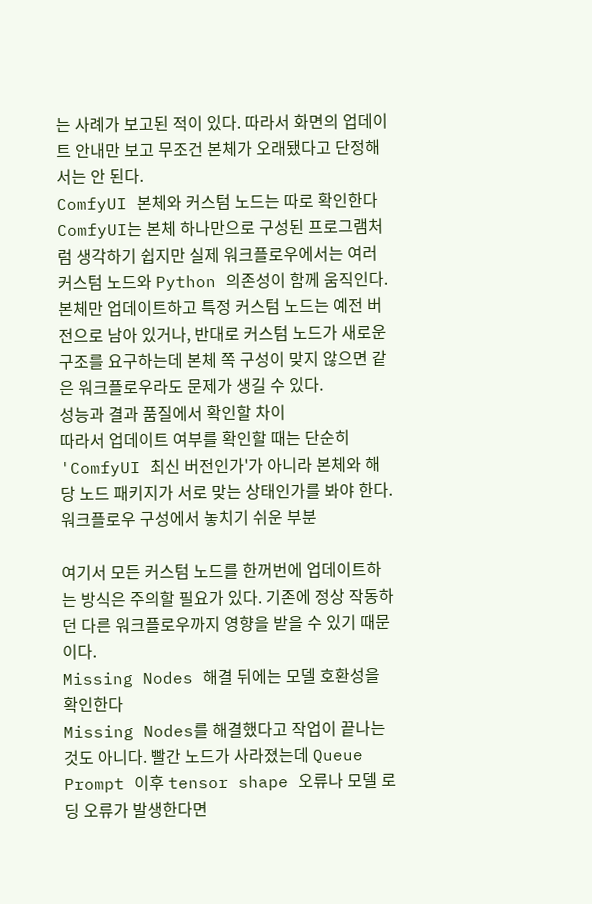는 사례가 보고된 적이 있다. 따라서 화면의 업데이트 안내만 보고 무조건 본체가 오래됐다고 단정해서는 안 된다.
ComfyUI 본체와 커스텀 노드는 따로 확인한다
ComfyUI는 본체 하나만으로 구성된 프로그램처럼 생각하기 쉽지만 실제 워크플로우에서는 여러 커스텀 노드와 Python 의존성이 함께 움직인다.
본체만 업데이트하고 특정 커스텀 노드는 예전 버전으로 남아 있거나, 반대로 커스텀 노드가 새로운 구조를 요구하는데 본체 쪽 구성이 맞지 않으면 같은 워크플로우라도 문제가 생길 수 있다.
성능과 결과 품질에서 확인할 차이
따라서 업데이트 여부를 확인할 때는 단순히 'ComfyUI 최신 버전인가'가 아니라 본체와 해당 노드 패키지가 서로 맞는 상태인가를 봐야 한다.
워크플로우 구성에서 놓치기 쉬운 부분

여기서 모든 커스텀 노드를 한꺼번에 업데이트하는 방식은 주의할 필요가 있다. 기존에 정상 작동하던 다른 워크플로우까지 영향을 받을 수 있기 때문이다.
Missing Nodes 해결 뒤에는 모델 호환성을 확인한다
Missing Nodes를 해결했다고 작업이 끝나는 것도 아니다. 빨간 노드가 사라졌는데 Queue Prompt 이후 tensor shape 오류나 모델 로딩 오류가 발생한다면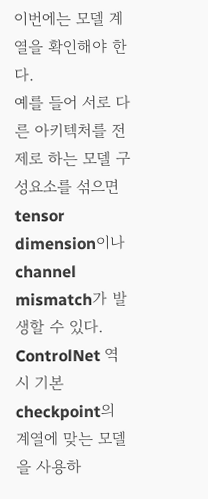이번에는 모델 계열을 확인해야 한다.
예를 들어 서로 다른 아키텍처를 전제로 하는 모델 구성요소를 섞으면 tensor dimension이나 channel mismatch가 발생할 수 있다. ControlNet 역시 기본 checkpoint의 계열에 맞는 모델을 사용하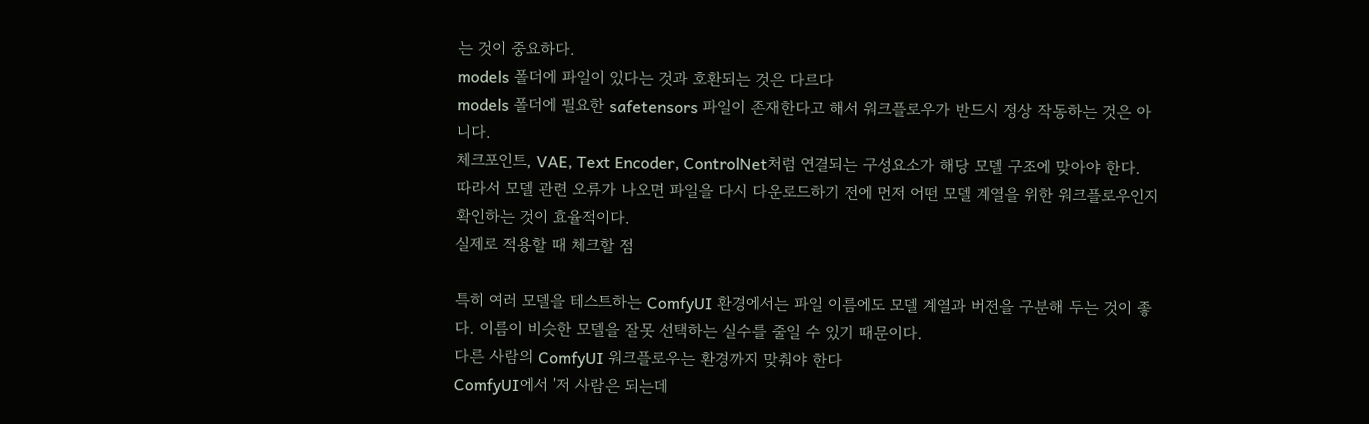는 것이 중요하다.
models 폴더에 파일이 있다는 것과 호환되는 것은 다르다
models 폴더에 필요한 safetensors 파일이 존재한다고 해서 워크플로우가 반드시 정상 작동하는 것은 아니다.
체크포인트, VAE, Text Encoder, ControlNet처럼 연결되는 구성요소가 해당 모델 구조에 맞아야 한다. 따라서 모델 관련 오류가 나오면 파일을 다시 다운로드하기 전에 먼저 어떤 모델 계열을 위한 워크플로우인지 확인하는 것이 효율적이다.
실제로 적용할 때 체크할 점

특히 여러 모델을 테스트하는 ComfyUI 환경에서는 파일 이름에도 모델 계열과 버전을 구분해 두는 것이 좋다. 이름이 비슷한 모델을 잘못 선택하는 실수를 줄일 수 있기 때문이다.
다른 사람의 ComfyUI 워크플로우는 환경까지 맞춰야 한다
ComfyUI에서 '저 사람은 되는데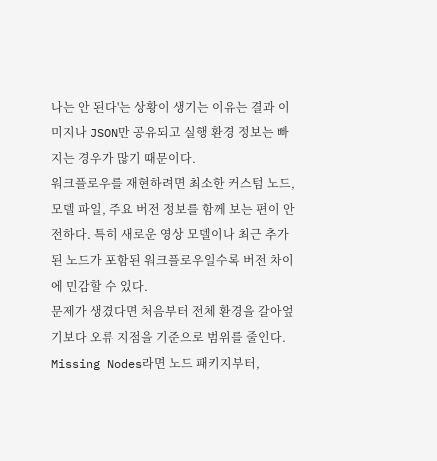나는 안 된다'는 상황이 생기는 이유는 결과 이미지나 JSON만 공유되고 실행 환경 정보는 빠지는 경우가 많기 때문이다.
워크플로우를 재현하려면 최소한 커스텀 노드, 모델 파일, 주요 버전 정보를 함께 보는 편이 안전하다. 특히 새로운 영상 모델이나 최근 추가된 노드가 포함된 워크플로우일수록 버전 차이에 민감할 수 있다.
문제가 생겼다면 처음부터 전체 환경을 갈아엎기보다 오류 지점을 기준으로 범위를 줄인다. Missing Nodes라면 노드 패키지부터,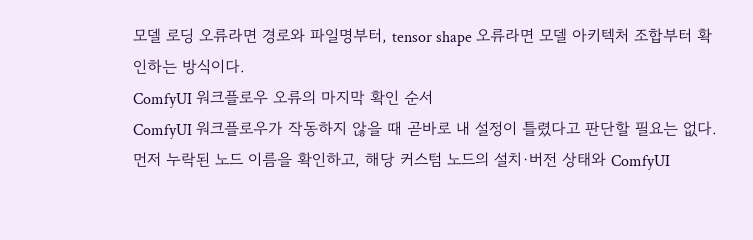모델 로딩 오류라면 경로와 파일명부터, tensor shape 오류라면 모델 아키텍처 조합부터 확인하는 방식이다.
ComfyUI 워크플로우 오류의 마지막 확인 순서
ComfyUI 워크플로우가 작동하지 않을 때 곧바로 내 설정이 틀렸다고 판단할 필요는 없다. 먼저 누락된 노드 이름을 확인하고, 해당 커스텀 노드의 설치·버전 상태와 ComfyUI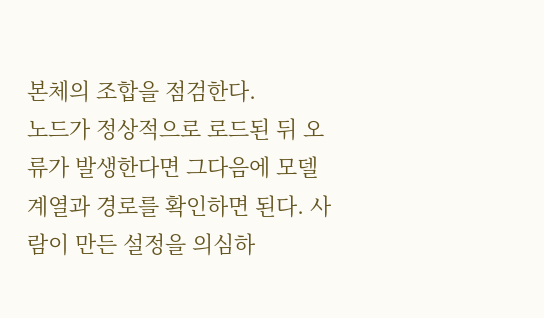본체의 조합을 점검한다.
노드가 정상적으로 로드된 뒤 오류가 발생한다면 그다음에 모델 계열과 경로를 확인하면 된다. 사람이 만든 설정을 의심하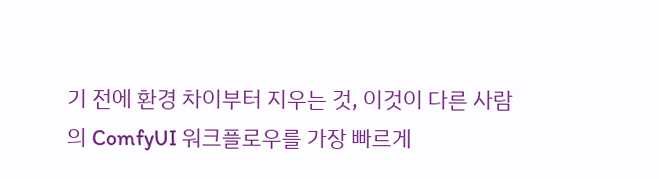기 전에 환경 차이부터 지우는 것, 이것이 다른 사람의 ComfyUI 워크플로우를 가장 빠르게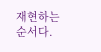재현하는 순서다.